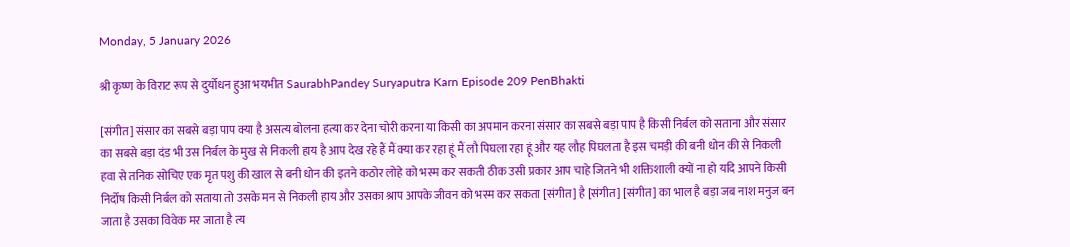Monday, 5 January 2026

श्री कृष्ण के विराट रूप से दुर्योधन हुआ भयभीत SaurabhPandey Suryaputra Karn Episode 209 PenBhakti

[संगीत] संसार का सबसे बड़ा पाप क्या है असत्य बोलना हत्या कर देना चोरी करना या किसी का अपमान करना संसार का सबसे बड़ा पाप है किसी निर्बल को सताना और संसार का सबसे बड़ा दंड भी उस निर्बल के मुख से निकली हाय है आप देख रहे हैं मैं क्या कर रहा हूं मैं लौ पिघला रहा हूं और यह लौह पिघलता है इस चमड़ी की बनी धोन की से निकली हवा से तनिक सोचिए एक मृत पशु की खाल से बनी धोन की इतने कठोर लोहे को भस्म कर सकती ठीक उसी प्रकार आप चाहे जितने भी शक्तिशाली क्यों ना हो यदि आपने किसी निर्दोष किसी निर्बल को सताया तो उसके मन से निकली हाय और उसका श्राप आपके जीवन को भस्म कर सकता [संगीत] है [संगीत] [संगीत] का भाल है बड़ा जब नाश मनुज बन जाता है उसका विवेक मर जाता है त्य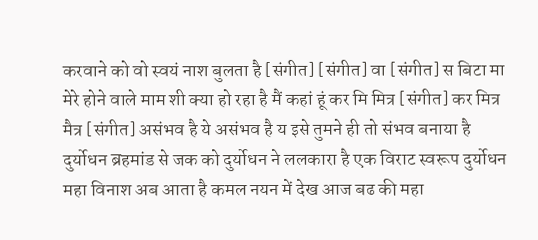करवाने को वो स्वयं नाश बुलता है [संगीत] [संगीत] वा [संगीत] स बिटा मा मेरे होने वाले माम शी क्या हो रहा है मैं कहां हूं कर मि मित्र [संगीत] कर मित्र मैत्र [संगीत] असंभव है ये असंभव है य इसे तुमने ही तो संभव बनाया है दुर्योधन ब्रहमांड से जक को दुर्योधन ने ललकारा है एक विराट स्वरूप दुर्योधन महा विनाश अब आता है कमल नयन में देख आज बढ की महा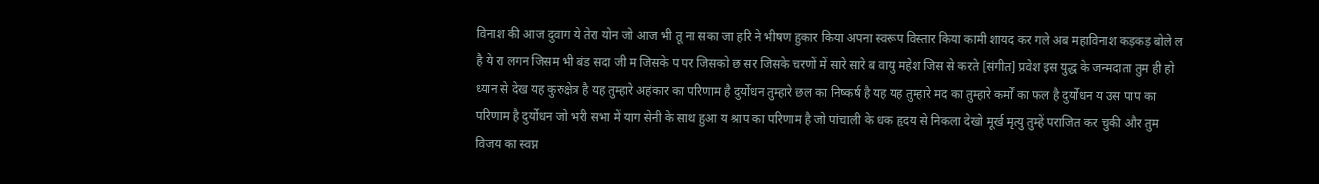विनाश की आज दुवाग ये तेरा योन जो आज भी तू ना सका जा हरि ने भीषण हुकार किया अपना स्वरूप विस्तार किया कामी शायद कर गले अब महाविनाश कड़कड़ बोले ल है ये रा लगन जिसम भी बंड सदा जी म जिसके प पर जिसको छ सर जिसके चरणों में सारे सारे ब वायु महेश जिस से करते [संगीत] प्रवेश इस युद्ध के जन्मदाता तुम ही हो ध्यान से देख यह कुरुक्षेत्र है यह तुम्हारे अहंकार का परिणाम है दुर्योधन तुम्हारे छल का निष्कर्ष है यह यह तुम्हारे मद का तुम्हारे कर्मों का फल है दुर्योधन य उस पाप का परिणाम है दुर्योधन जो भरी सभा में याग सेनी के साथ हुआ य श्राप का परिणाम है जो पांचाली के धक हृदय से निकला देखो मूर्ख मृत्यु तुम्हें पराजित कर चुकी और तुम विजय का स्वप्न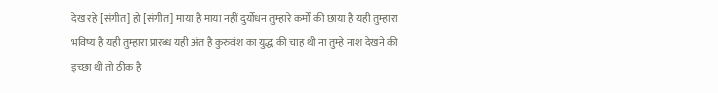देख रहे [संगीत] हो [संगीत] माया है माया नहीं दुर्योधन तुम्हारे कर्मों की छाया है यही तुम्हारा भविष्य है यही तुम्हारा प्रारब्ध यही अंत है कुरुवंश का युद्ध की चाह थी ना तुम्हे नाश देखने की इच्छा थी तो ठीक है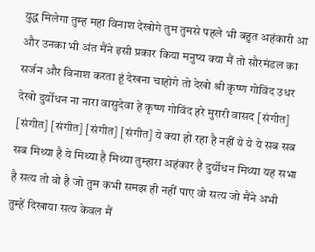युद्ध मिलेगा तुम्ह महा विनाश देखोगे तुम तुमसे पहले भी बहुत अहंकारी आ और उनका भी अंत मैंने इसी प्रकार किया मनुष्य क्या मैं तो सौरमंडल का सर्जन और विनाश करता हूं देखना चाहोगे तो देखो श्री कृष्ण गोविंद उधर देखो दुर्योधन ना नारा वासुदेवा हे कृष्ण गोविंद हरे मुरारी वासद [संगीत] [संगीत] [संगीत] [संगीत] [संगीत] ये क्या हो रहा है नहीं ये ये ये सब सब सब मिथ्या है ये मिथ्या है मिथ्या तुम्हारा अहंकार है दुर्योधन मिथ्या यह सभा है सत्य तो वो है जो तुम कभी समझ ही नहीं पाए वो सत्य जो मैंने अभी तुम्हें दिखाया सत्य केवल मैं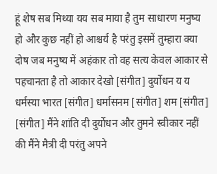हूं शेष सब मिथ्या यय सब माया है तुम साधारण मनुष्य हो और कुछ नहीं हो आश्चर्य है परंतु इसमें तुम्हारा क्या दोष जब मनुष्य में अहंकार तो वह सत्य केवल आकार से पहचानता है तो आकार देखो [संगीत] दुर्योधन य य धर्मस्या भारत [संगीत] धर्मासनम [संगीत] शम [संगीत] [संगीत] मैंने शांति दी दुर्योधन और तुमने स्वीकार नहीं की मैंने मैत्री दी परंतु अपने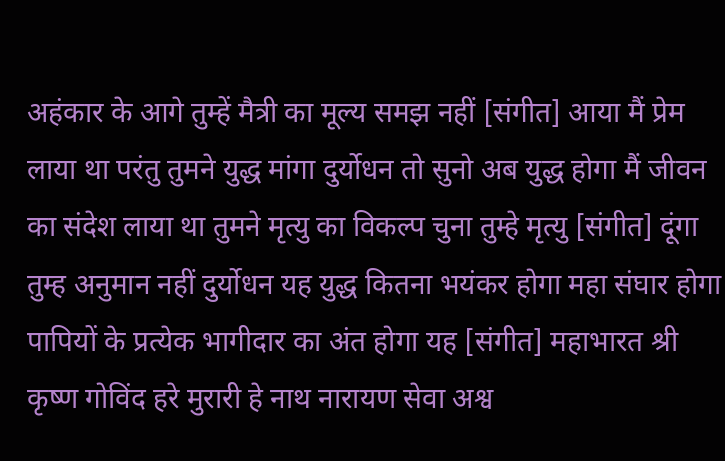अहंकार के आगे तुम्हें मैत्री का मूल्य समझ नहीं [संगीत] आया मैं प्रेम लाया था परंतु तुमने युद्ध मांगा दुर्योधन तो सुनो अब युद्ध होगा मैं जीवन का संदेश लाया था तुमने मृत्यु का विकल्प चुना तुम्हे मृत्यु [संगीत] दूंगा तुम्ह अनुमान नहीं दुर्योधन यह युद्ध कितना भयंकर होगा महा संघार होगा पापियों के प्रत्येक भागीदार का अंत होगा यह [संगीत] महाभारत श्री कृष्ण गोविंद हरे मुरारी हे नाथ नारायण सेवा अश्व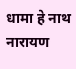धामा हे नाथ नारायण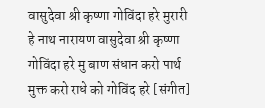वासुदेवा श्री कृष्णा गोविंदा हरे मुरारी हे नाथ नारायण वासुदेवा श्री कृष्णा गोविंदा हरे मु बाण संधान करो पार्थ मुक्त करो राधे को गोविंद हरे [संगीत]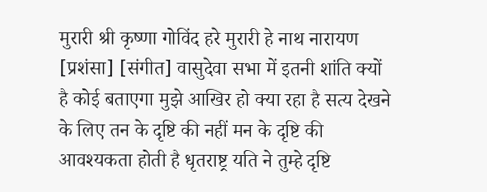मुरारी श्री कृष्णा गोविंद हरे मुरारी हे नाथ नारायण [प्रशंसा] [संगीत] वासुदेवा सभा में इतनी शांति क्यों है कोई बताएगा मुझे आखिर हो क्या रहा है सत्य देखने के लिए तन के दृष्टि की नहीं मन के दृष्टि की आवश्यकता होती है धृतराष्ट्र यति ने तुम्हे दृष्टि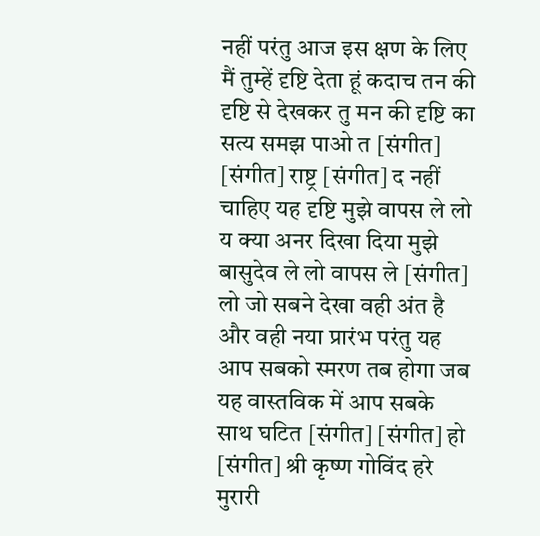नहीं परंतु आज इस क्षण के लिए मैं तुम्हें दृष्टि देता हूं कदाच तन की दृष्टि से देखकर तु मन की दृष्टि का सत्य समझ पाओ त [संगीत] [संगीत] राष्ट्र [संगीत] द नहीं चाहिए यह दृष्टि मुझे वापस ले लो य क्या अनर दिखा दिया मुझे बासुदेव ले लो वापस ले [संगीत] लो जो सबने देखा वही अंत है और वही नया प्रारंभ परंतु यह आप सबको स्मरण तब होगा जब यह वास्तविक में आप सबके साथ घटित [संगीत] [संगीत] हो [संगीत] श्री कृष्ण गोविंद हरे मुरारी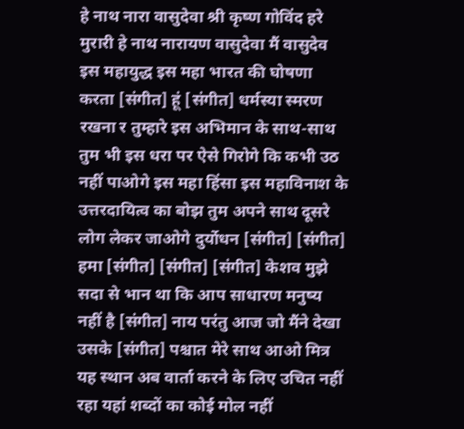हे नाथ नारा वासुदेवा श्री कृष्ण गोविंद हरे मुरारी हे नाथ नारायण वासुदेवा मैं वासुदेव इस महायुद्ध इस महा भारत की घोषणा करता [संगीत] हूं [संगीत] धर्मस्या स्मरण रखना र तुम्हारे इस अभिमान के साथ-साथ तुम भी इस धरा पर ऐसे गिरोगे कि कभी उठ नहीं पाओगे इस महा हिंसा इस महाविनाश के उत्तरदायित्व का बोझ तुम अपने साथ दूसरे लोग लेकर जाओगे दुर्योधन [संगीत] [संगीत] हमा [संगीत] [संगीत] [संगीत] केशव मुझे सदा से भान था कि आप साधारण मनुष्य नहीं है [संगीत] नाय परंतु आज जो मैंने देखा उसके [संगीत] पश्चात मेरे साथ आओ मित्र यह स्थान अब वार्ता करने के लिए उचित नहीं रहा यहां शब्दों का कोई मोल नहीं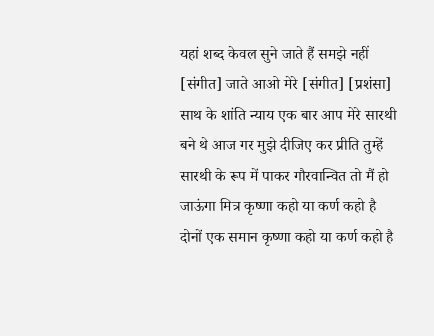यहां शब्द केवल सुने जाते हैं समझे नहीं [संगीत] जाते आओ मेरे [संगीत] [प्रशंसा] साथ के शांति न्याय एक बार आप मेरे सारथी बने थे आज गर मुझे दीजिए कर प्रीति तुम्हें सारथी के रूप में पाकर गौरवान्वित तो मैं हो जाऊंगा मित्र कृष्णा कहो या कर्ण कहो है दोनों एक समान कृष्णा कहो या कर्ण कहो है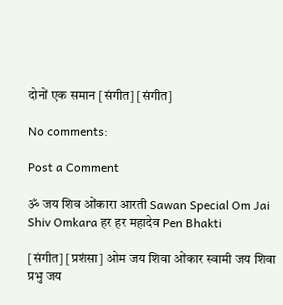दोनों एक समान [संगीत] [संगीत]

No comments:

Post a Comment

ॐ जय शिव ओंकारा आरती Sawan Special Om Jai Shiv Omkara हर हर महादेव Pen Bhakti

[संगीत] [प्रशंसा] ओम जय शिवा ओंकार स्वामी जय शिवा प्रभु जय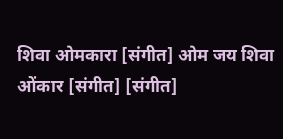शिवा ओमकारा [संगीत] ओम जय शिवा ओंकार [संगीत] [संगीत]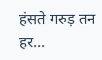हंसते गरुड़ तन हर...